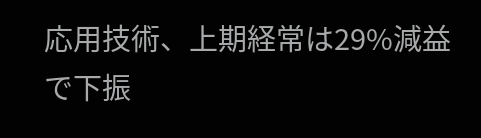応用技術、上期経常は29%減益で下振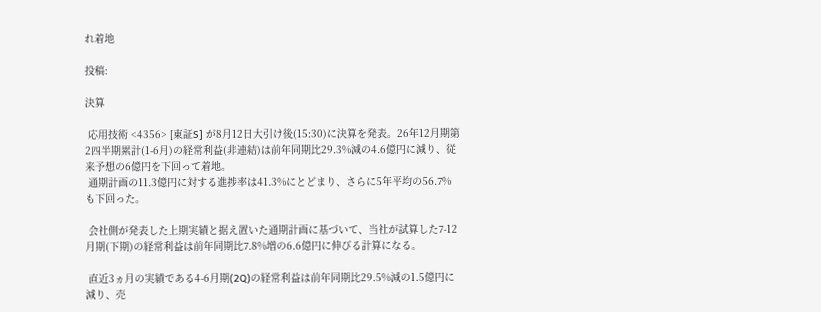れ着地

投稿:

決算

 応用技術 <4356> [東証S] が8月12日大引け後(15:30)に決算を発表。26年12月期第2四半期累計(1-6月)の経常利益(非連結)は前年同期比29.3%減の4.6億円に減り、従来予想の6億円を下回って着地。
 通期計画の11.3億円に対する進捗率は41.3%にとどまり、さらに5年平均の56.7%も下回った。

 会社側が発表した上期実績と据え置いた通期計画に基づいて、当社が試算した7-12月期(下期)の経常利益は前年同期比7.8%増の6.6億円に伸びる計算になる。

 直近3ヵ月の実績である4-6月期(2Q)の経常利益は前年同期比29.5%減の1.5億円に減り、売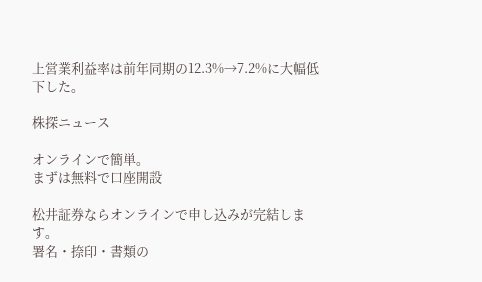上営業利益率は前年同期の12.3%→7.2%に大幅低下した。

株探ニュース

オンラインで簡単。
まずは無料で口座開設

松井証券ならオンラインで申し込みが完結します。
署名・捺印・書類の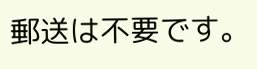郵送は不要です。